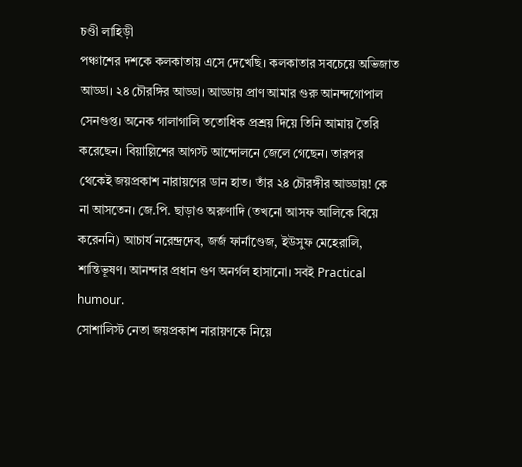চণ্ডী লাহিড়ী
পঞ্চাশের দশকে কলকাতায় এসে দেখেছি। কলকাতার সবচেয়ে অভিজাত আড্ডা। ২৪ চৌরঙ্গির আড্ডা। আড্ডায় প্রাণ আমার গুরু আনন্দগোপাল সেনগুপ্ত। অনেক গালাগালি ততোধিক প্রশ্রয় দিয়ে তিনি আমায় তৈরি করেছেন। বিয়াল্লিশের আগস্ট আন্দোলনে জেলে গেছেন। তারপর থেকেই জয়প্রকাশ নারায়ণের ডান হাত। তাঁর ২৪ চৌরঙ্গীর আড্ডায়! কে না আসতেন। জে.পি. ছাড়াও অরুণাদি (তখনো আসফ আলিকে বিয়ে করেননি) আচার্য নরেন্দ্রদেব, জর্জ ফার্নাণ্ডেজ, ইউসুফ মেহেরালি, শান্তিভূষণ। আনন্দার প্রধান গুণ অনর্গল হাসানো। সবই Practical humour.
সোশালিস্ট নেতা জয়প্রকাশ নারায়ণকে নিয়ে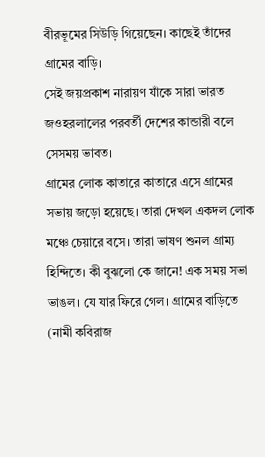বীরভূমের সিউড়ি গিয়েছেন। কাছেই তাঁদের গ্রামের বাড়ি।
সেই জয়প্রকাশ নারায়ণ যাঁকে সারা ভারত জওহরলালের পরবর্তী দেশের কান্ডারী বলে সেসময় ভাবত।
গ্রামের লোক কাতারে কাতারে এসে গ্রামের সভায় জড়ো হয়েছে। তারা দেখল একদল লোক মঞ্চে চেয়ারে বসে। তারা ভাষণ শুনল গ্রাম্য হিন্দিতে। কী বুঝলো কে জানে! এক সময় সভা ভাঙল। যে যার ফিরে গেল। গ্রামের বাড়িতে (নামী কবিরাজ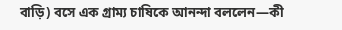বাড়ি) বসে এক গ্রাম্য চাষিকে আনন্দা বললেন—কী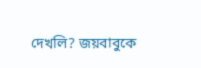দেখলি? জয়বাবুকে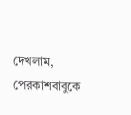দেখলাম, পেরকাশবাবুকে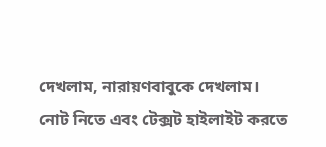দেখলাম, নারায়ণবাবুকে দেখলাম।
নোট নিতে এবং টেক্সট হাইলাইট করতে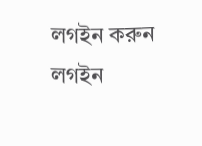লগইন করুন
লগইন